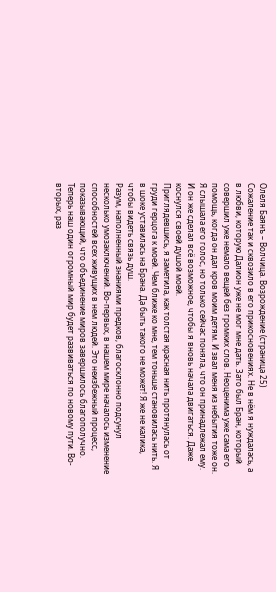Олеля Баянъ – Волчица. Возрождение (страница 25)
Сожаление так и сквозило в его прикосновениях. Не в нём я нуждалась, а в любви, которую Далион уже не мог мне дать. Зато был Бран, который совершил уже немало вещей без громких слов. Неоценима уже сама его помощь, когда он дал кров моим детям. И звал меня из небытия тоже он. Я слышала его голос, но только сейчас поняла, что он принадлежал ему. И он же сделал всё возможное, чтобы я вновь начала двигаться. Даже коснулся своей душой моей.
Приглядевшись, я заметила, как толстая красная нить протянулась от груди герцога к моей. Чем ближе ко мне, тем тоньше становилась нить. Я в шоке уставилась на Брана. Да быть такого не может! Я же не калика, чтобы видеть связь душ.
Разум, наполненный знаниями предков, благосклонно подсунул несколько умозаключений. Во-первых, в нашем мире началось изменение способностей всех живущих в нем людей. Это неизбежный процесс, показывающий, что объединение миров завершилось благополучно. Теперь наш один огромный мир будет развиваться по новому пути. Во-вторых, раз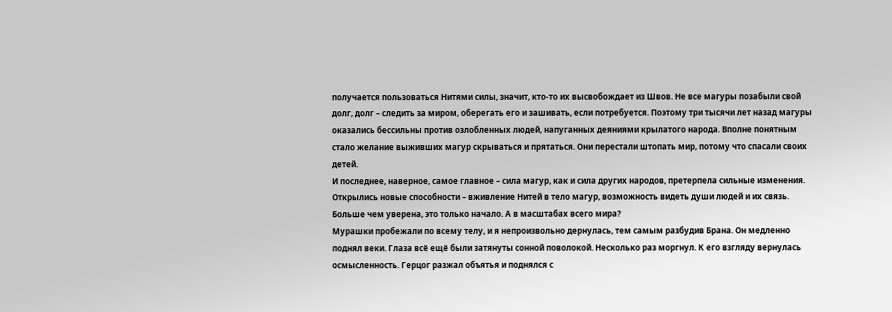получается пользоваться Нитями силы, значит, кто-то их высвобождает из Швов. Не все магуры позабыли свой долг, долг – следить за миром, оберегать его и зашивать, если потребуется. Поэтому три тысячи лет назад магуры оказались бессильны против озлобленных людей, напуганных деяниями крылатого народа. Вполне понятным стало желание выживших магур скрываться и прятаться. Они перестали штопать мир, потому что спасали своих детей.
И последнее, наверное, самое главное – сила магур, как и сила других народов, претерпела сильные изменения. Открылись новые способности – вживление Нитей в тело магур, возможность видеть души людей и их связь. Больше чем уверена, это только начало. А в масштабах всего мира?
Мурашки пробежали по всему телу, и я непроизвольно дернулась, тем самым разбудив Брана. Он медленно поднял веки. Глаза всё ещё были затянуты сонной поволокой. Несколько раз моргнул. К его взгляду вернулась осмысленность. Герцог разжал объятья и поднялся с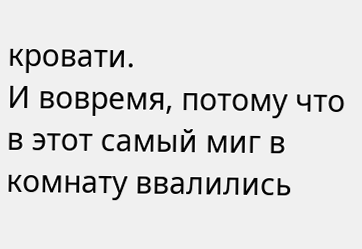кровати.
И вовремя, потому что в этот самый миг в комнату ввалились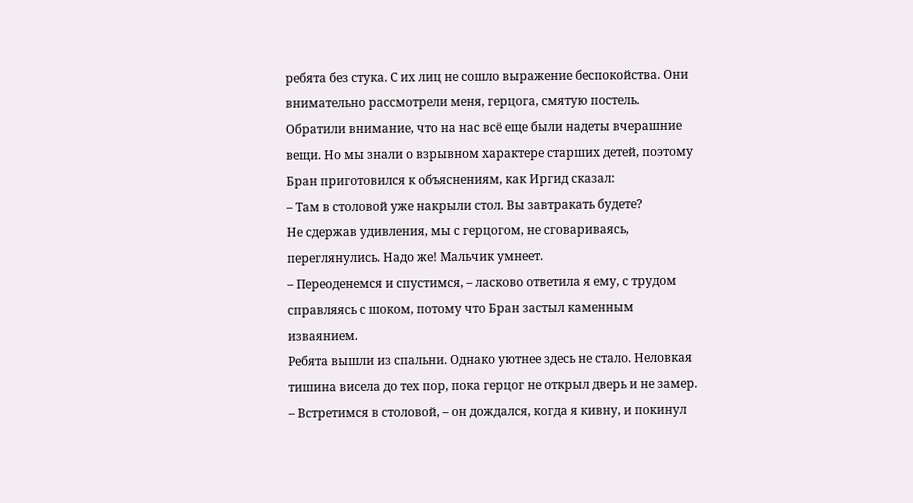ребята без стука. С их лиц не сошло выражение беспокойства. Они внимательно рассмотрели меня, герцога, смятую постель. Обратили внимание, что на нас всё еще были надеты вчерашние вещи. Но мы знали о взрывном характере старших детей, поэтому Бран приготовился к объяснениям, как Иргид сказал:
– Там в столовой уже накрыли стол. Вы завтракать будете?
Не сдержав удивления, мы с герцогом, не сговариваясь, переглянулись. Надо же! Мальчик умнеет.
– Переоденемся и спустимся, – ласково ответила я ему, с трудом справляясь с шоком, потому что Бран застыл каменным изваянием.
Ребята вышли из спальни. Однако уютнее здесь не стало. Неловкая тишина висела до тех пор, пока герцог не открыл дверь и не замер.
– Встретимся в столовой, – он дождался, когда я кивну, и покинул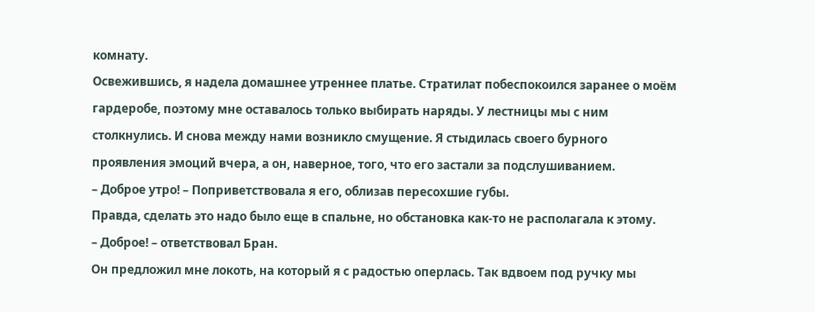комнату.
Освежившись, я надела домашнее утреннее платье. Стратилат побеспокоился заранее о моём гардеробе, поэтому мне оставалось только выбирать наряды. У лестницы мы с ним столкнулись. И снова между нами возникло смущение. Я стыдилась своего бурного проявления эмоций вчера, а он, наверное, того, что его застали за подслушиванием.
– Доброе утро! – Поприветствовала я его, облизав пересохшие губы.
Правда, сделать это надо было еще в спальне, но обстановка как-то не располагала к этому.
– Доброе! – ответствовал Бран.
Он предложил мне локоть, на который я с радостью оперлась. Так вдвоем под ручку мы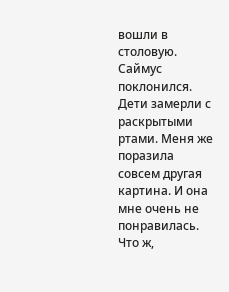вошли в столовую. Саймус поклонился. Дети замерли с раскрытыми ртами. Меня же поразила совсем другая картина. И она мне очень не понравилась. Что ж,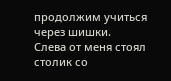продолжим учиться через шишки.
Слева от меня стоял столик со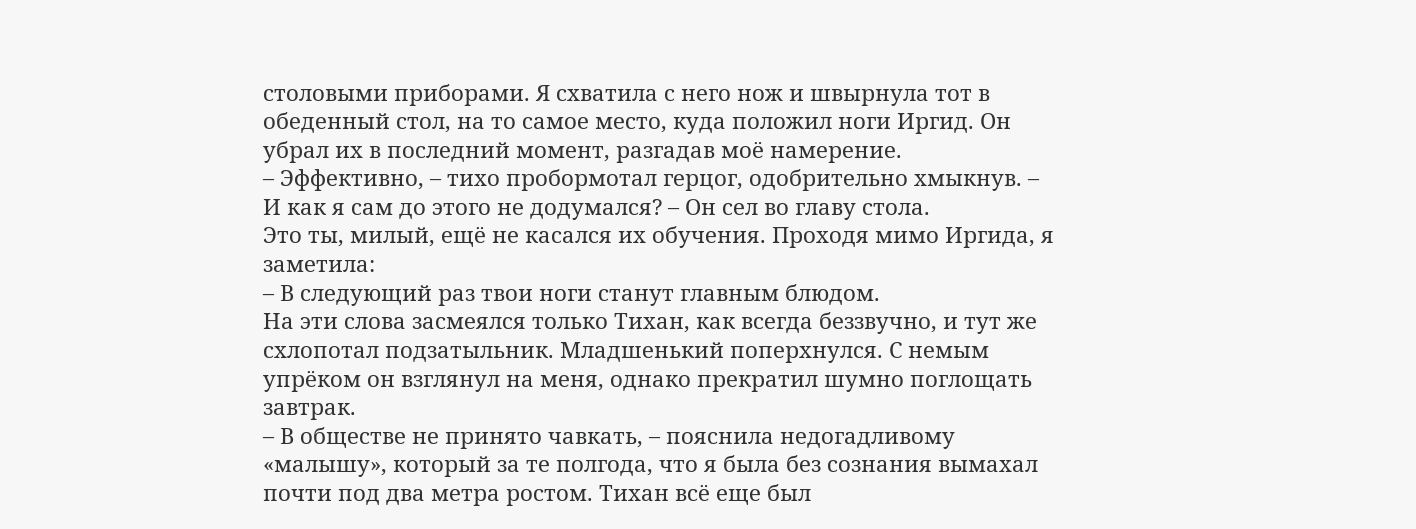столовыми приборами. Я схватила с него нож и швырнула тот в обеденный стол, на то самое место, куда положил ноги Иргид. Он убрал их в последний момент, разгадав моё намерение.
– Эффективно, – тихо пробормотал герцог, одобрительно хмыкнув. – И как я сам до этого не додумался? – Он сел во главу стола.
Это ты, милый, ещё не касался их обучения. Проходя мимо Иргида, я заметила:
– В следующий раз твои ноги станут главным блюдом.
На эти слова засмеялся только Тихан, как всегда беззвучно, и тут же схлопотал подзатыльник. Младшенький поперхнулся. С немым упрёком он взглянул на меня, однако прекратил шумно поглощать завтрак.
– В обществе не принято чавкать, – пояснила недогадливому «малышу», который за те полгода, что я была без сознания вымахал почти под два метра ростом. Тихан всё еще был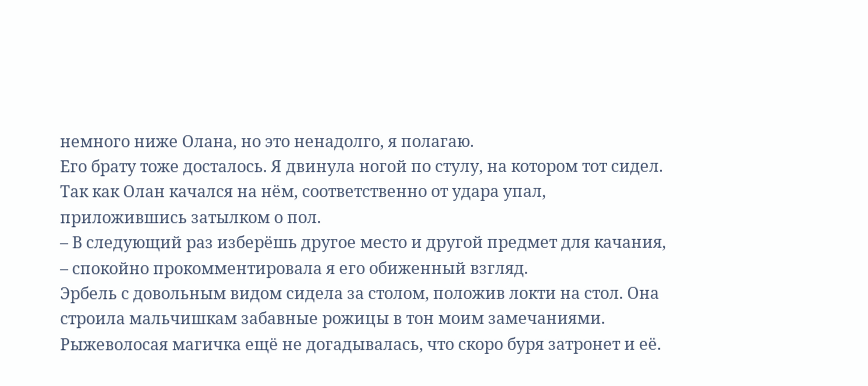немного ниже Олана, но это ненадолго, я полагаю.
Его брату тоже досталось. Я двинула ногой по стулу, на котором тот сидел. Так как Олан качался на нём, соответственно от удара упал, приложившись затылком о пол.
– В следующий раз изберёшь другое место и другой предмет для качания, – спокойно прокомментировала я его обиженный взгляд.
Эрбель с довольным видом сидела за столом, положив локти на стол. Она строила мальчишкам забавные рожицы в тон моим замечаниями. Рыжеволосая магичка ещё не догадывалась, что скоро буря затронет и её.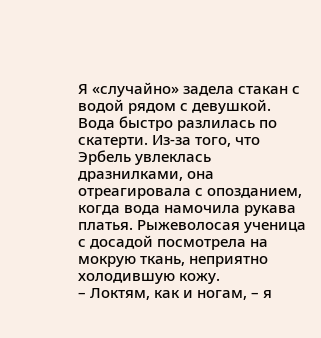Я «случайно» задела стакан с водой рядом с девушкой. Вода быстро разлилась по скатерти. Из-за того, что Эрбель увлеклась дразнилками, она отреагировала с опозданием, когда вода намочила рукава платья. Рыжеволосая ученица с досадой посмотрела на мокрую ткань, неприятно холодившую кожу.
– Локтям, как и ногам, – я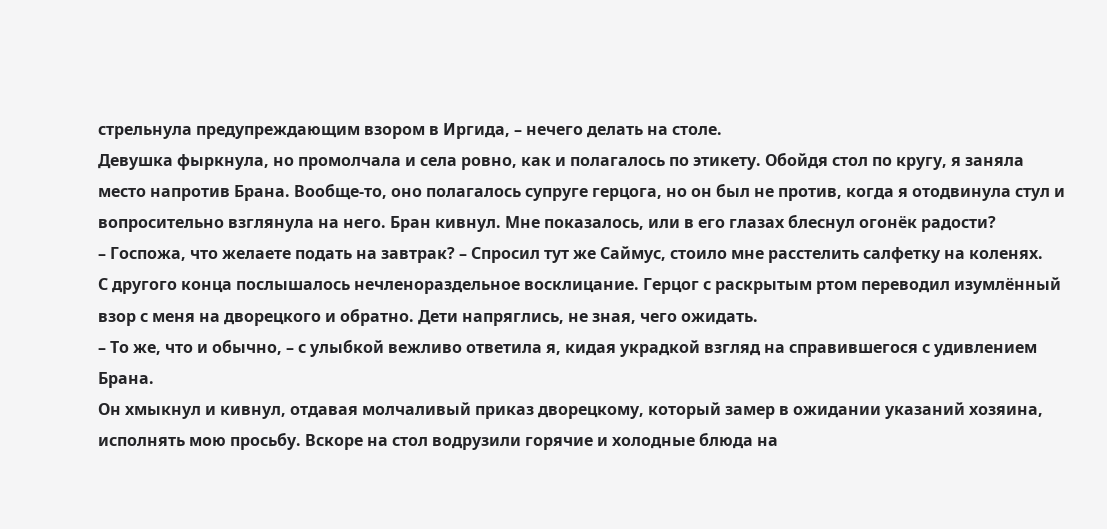стрельнула предупреждающим взором в Иргида, – нечего делать на столе.
Девушка фыркнула, но промолчала и села ровно, как и полагалось по этикету. Обойдя стол по кругу, я заняла место напротив Брана. Вообще-то, оно полагалось супруге герцога, но он был не против, когда я отодвинула стул и вопросительно взглянула на него. Бран кивнул. Мне показалось, или в его глазах блеснул огонёк радости?
– Госпожа, что желаете подать на завтрак? – Спросил тут же Саймус, стоило мне расстелить салфетку на коленях.
С другого конца послышалось нечленораздельное восклицание. Герцог с раскрытым ртом переводил изумлённый взор с меня на дворецкого и обратно. Дети напряглись, не зная, чего ожидать.
– То же, что и обычно, – с улыбкой вежливо ответила я, кидая украдкой взгляд на справившегося с удивлением Брана.
Он хмыкнул и кивнул, отдавая молчаливый приказ дворецкому, который замер в ожидании указаний хозяина, исполнять мою просьбу. Вскоре на стол водрузили горячие и холодные блюда на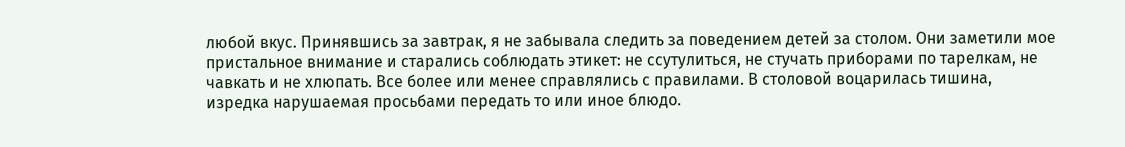любой вкус. Принявшись за завтрак, я не забывала следить за поведением детей за столом. Они заметили мое пристальное внимание и старались соблюдать этикет: не ссутулиться, не стучать приборами по тарелкам, не чавкать и не хлюпать. Все более или менее справлялись с правилами. В столовой воцарилась тишина, изредка нарушаемая просьбами передать то или иное блюдо.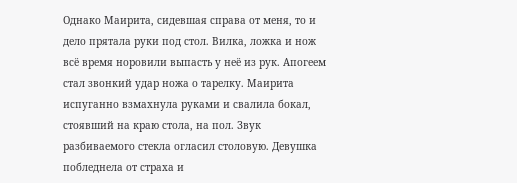Однако Маирита, сидевшая справа от меня, то и дело прятала руки под стол. Вилка, ложка и нож всё время норовили выпасть у неё из рук. Апогеем стал звонкий удар ножа о тарелку. Маирита испуганно взмахнула руками и свалила бокал, стоявший на краю стола, на пол. Звук разбиваемого стекла огласил столовую. Девушка побледнела от страха и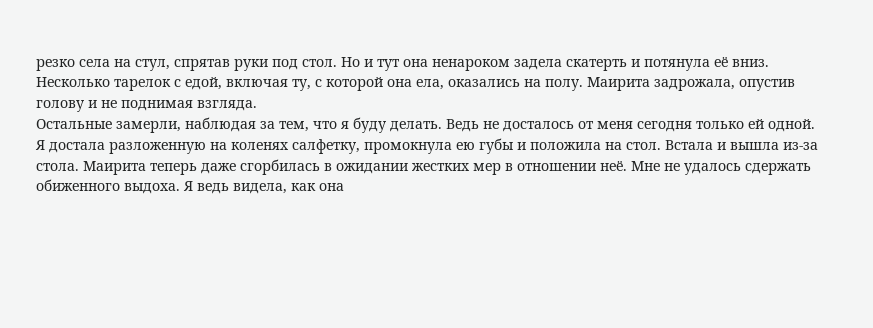резко села на стул, спрятав руки под стол. Но и тут она ненароком задела скатерть и потянула её вниз. Несколько тарелок с едой, включая ту, с которой она ела, оказались на полу. Маирита задрожала, опустив голову и не поднимая взгляда.
Остальные замерли, наблюдая за тем, что я буду делать. Ведь не досталось от меня сегодня только ей одной.
Я достала разложенную на коленях салфетку, промокнула ею губы и положила на стол. Встала и вышла из-за стола. Маирита теперь даже сгорбилась в ожидании жестких мер в отношении неё. Мне не удалось сдержать обиженного выдоха. Я ведь видела, как она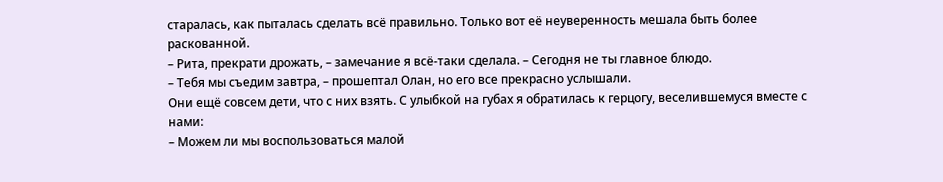старалась, как пыталась сделать всё правильно. Только вот её неуверенность мешала быть более раскованной.
– Рита, прекрати дрожать, – замечание я всё-таки сделала. – Сегодня не ты главное блюдо.
– Тебя мы съедим завтра, – прошептал Олан, но его все прекрасно услышали.
Они ещё совсем дети, что с них взять. С улыбкой на губах я обратилась к герцогу, веселившемуся вместе с нами:
– Можем ли мы воспользоваться малой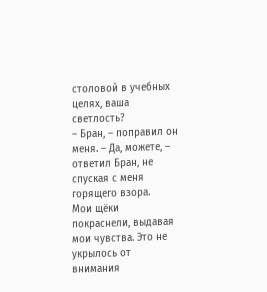столовой в учебных целях, ваша светлость?
– Бран, – поправил он меня. – Да, можете, – ответил Бран, не спуская с меня горящего взора.
Мои щёки покраснели, выдавая мои чувства. Это не укрылось от внимания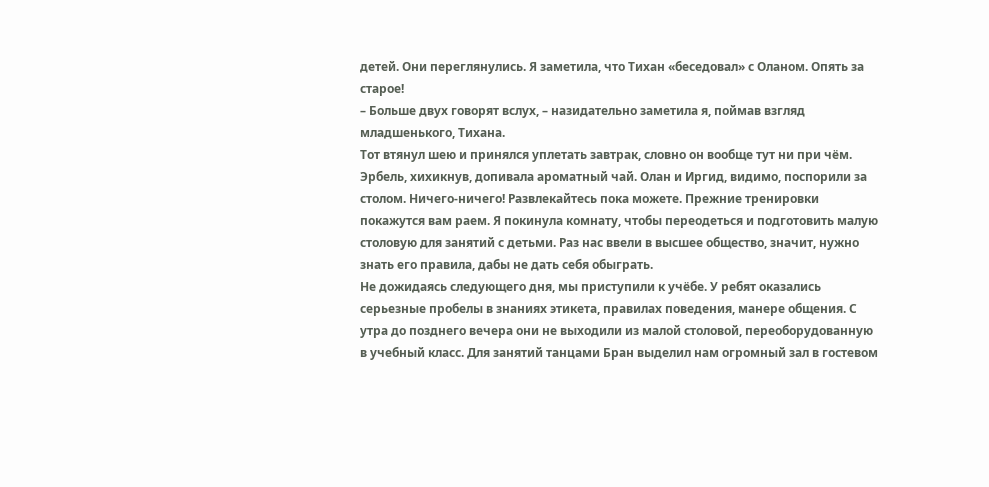детей. Они переглянулись. Я заметила, что Тихан «беседовал» с Оланом. Опять за старое!
– Больше двух говорят вслух, – назидательно заметила я, поймав взгляд младшенького, Тихана.
Тот втянул шею и принялся уплетать завтрак, словно он вообще тут ни при чём. Эрбель, хихикнув, допивала ароматный чай. Олан и Иргид, видимо, поспорили за столом. Ничего-ничего! Развлекайтесь пока можете. Прежние тренировки покажутся вам раем. Я покинула комнату, чтобы переодеться и подготовить малую столовую для занятий с детьми. Раз нас ввели в высшее общество, значит, нужно знать его правила, дабы не дать себя обыграть.
Не дожидаясь следующего дня, мы приступили к учёбе. У ребят оказались серьезные пробелы в знаниях этикета, правилах поведения, манере общения. С утра до позднего вечера они не выходили из малой столовой, переоборудованную в учебный класс. Для занятий танцами Бран выделил нам огромный зал в гостевом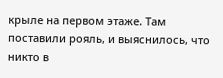крыле на первом этаже. Там поставили рояль, и выяснилось, что никто в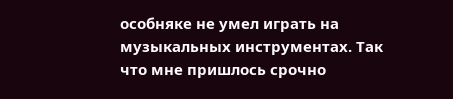особняке не умел играть на музыкальных инструментах. Так что мне пришлось срочно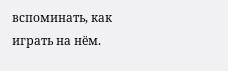вспоминать, как играть на нём.